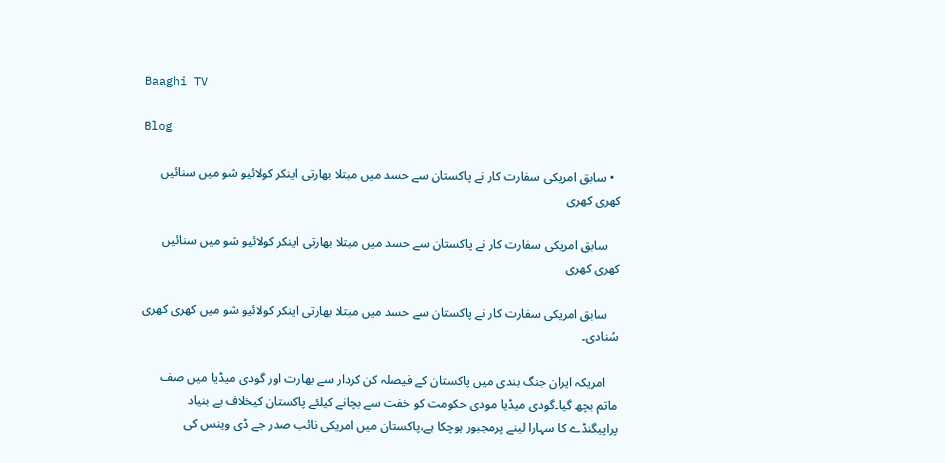Baaghi TV

Blog

  • سابق امریکی سفارت کار نے پاکستان سے حسد میں مبتلا بھارتی اینکر کولائیو شو میں سنائیں کھری کھری

    سابق امریکی سفارت کار نے پاکستان سے حسد میں مبتلا بھارتی اینکر کولائیو شو میں سنائیں کھری کھری

    سابق امریکی سفارت کار نے پاکستان سے حسد میں مبتلا بھارتی اینکر کولائیو شو میں کھری کھری سُنادی۔

    امریکہ ایران جنگ بندی میں پاکستان کے فیصلہ کن کردار سے بھارت اور گودی میڈیا میں صف ماتم بچھ گیا۔گودی میڈیا مودی حکومت کو خفت سے بچانے کیلئے پاکستان کیخلاف بے بنیاد پراپیگنڈے کا سہارا لینے پرمجبور ہوچکا ہے،پاکستان میں امریکی نائب صدر جے ڈی وینس کی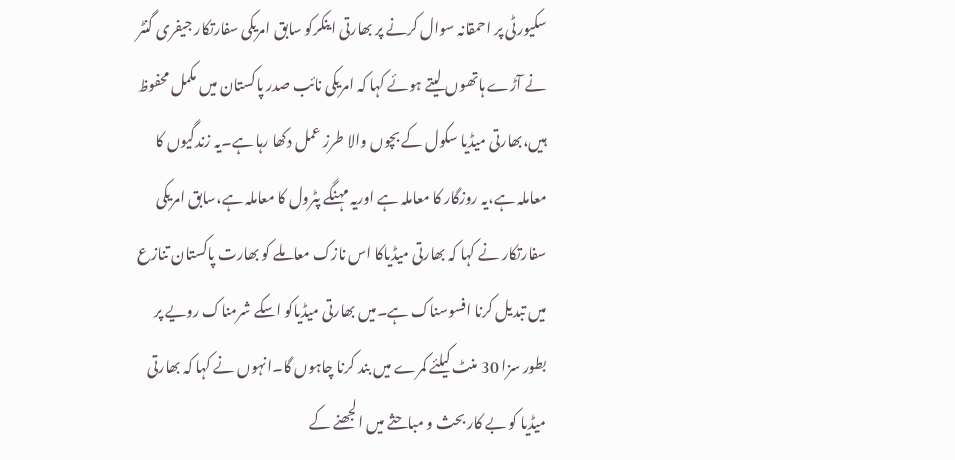سکیورٹی پر احمقانہ سوال کرنے پر بھارتی اینکرکو سابق امریکی سفارتکار جیفری گنٹر نے آڑے ہاتھوں لیتے ہوئے کہا کہ امریکی نائب صدر پاکستان میں مکمل محفوظ ہیں،بھارتی میڈیا سکول کے بچوں والا طرز عمل دکھا رہا ہے۔یہ زندگیوں کا معاملہ ہے،یہ روزگار کا معاملہ ہے اوریہ مہنگے پٹرول کا معاملہ ہے،سابق امریکی سفارتکار نے کہا کہ بھارتی میڈیاکا اس نازک معاملے کو بھارت پاکستان تنازع میں تبدیل کرنا افسوسناک ہے۔میں بھارتی میڈیاکو اسکے شرمناک رویے پر بطور سزا 30 منٹ کیلئے کمرے میں بند کرنا چاہوں گا۔انہوں نے کہا کہ بھارتی میڈیا کو بے کار بحث و مباحثے میں الجھنے کے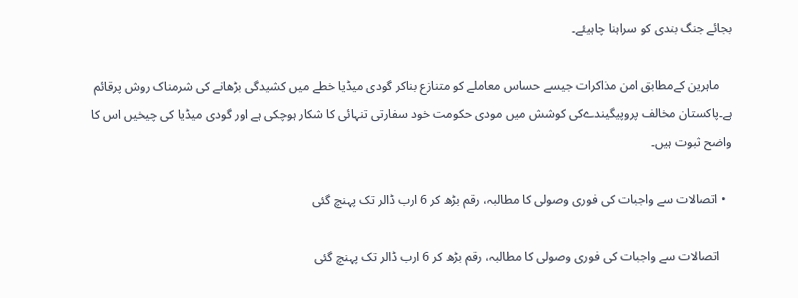بجائے جنگ بندی کو سراہنا چاہیئے۔

    ماہرین کےمطابق امن مذاکرات جیسے حساس معاملے کو متنازع بناکر گودی میڈیا خطے میں کشیدگی بڑھانے کی شرمناک روش پرقائم ہے۔پاکستان مخالف پروپیگیندےکی کوشش میں مودی حکومت خود سفارتی تنہائی کا شکار ہوچکی ہے اور گودی میڈیا کی چیخیں اس کا واضح ثبوت ہیں۔

  • اتصالات سے واجبات کی فوری وصولی کا مطالبہ، رقم بڑھ کر 6 ارب ڈالر تک پہنچ گئی

    اتصالات سے واجبات کی فوری وصولی کا مطالبہ، رقم بڑھ کر 6 ارب ڈالر تک پہنچ گئی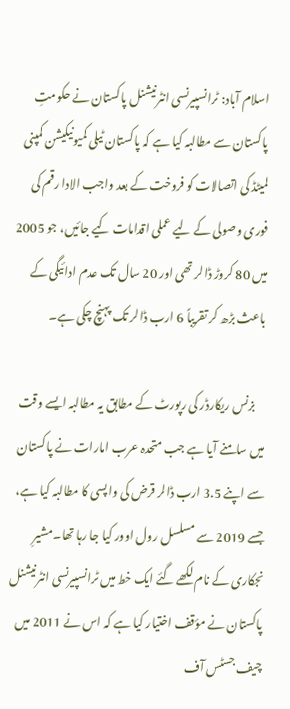اسلام آباد: ٹرانسپیرنسی انٹرنیشنل پاکستان نے حکومتِ پاکستان سے مطالبہ کیا ہے کہ پاکستان ٹیلی کمیونیکیشن کمپنی لمیٹڈ کی اتصالات کو فروخت کے بعد واجب الادا رقم کی فوری وصولی کے لیے عملی اقدامات کیے جائیں، جو 2005 میں 80 کروڑ ڈالر تھی اور 20 سال تک عدم ادائیگی کے باعث بڑھ کر تقریباً 6 ارب ڈالر تک پہنچ چکی ہے۔

    بزنس ریکارڈر کی رپورٹ کے مطابق یہ مطالبہ ایسے وقت میں سامنے آیا ہے جب متحدہ عرب امارات نے پاکستان سے اپنے 3.5 ارب ڈالر قرض کی واپسی کا مطالبہ کیا ہے، جسے 2019 سے مسلسل رول اوور کیا جا رہا تھا۔مشیرِ نجکاری کے نام لکھے گئے ایک خط میں ٹرانسپیرنسی انٹرنیشنل پاکستان نے مؤقف اختیار کیا ہے کہ اس نے 2011 میں چیف جسٹس آف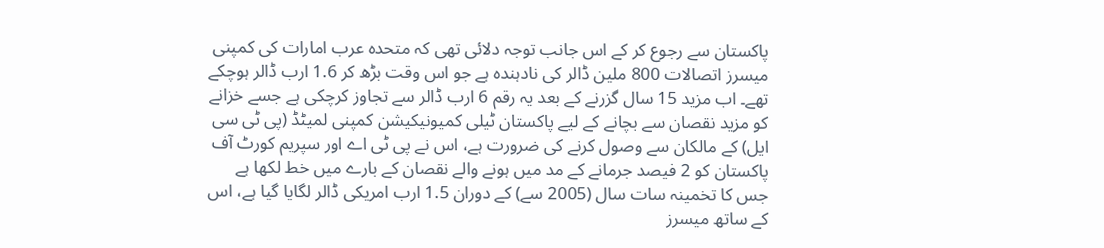پاکستان سے رجوع کر کے اس جانب توجہ دلائی تھی کہ متحدہ عرب امارات کی کمپنی میسرز اتصالات 800 ملین ڈالر کی نادہندہ ہے جو اس وقت بڑھ کر 1.6 ارب ڈالر ہوچکے تھے۔ اب مزید 15 سال گزرنے کے بعد یہ رقم 6 ارب ڈالر سے تجاوز کرچکی ہے جسے خزانے کو مزید نقصان سے بچانے کے لیے پاکستان ٹیلی کمیونیکیشن کمپنی لمیٹڈ (پی ٹی سی ایل) کے مالکان سے وصول کرنے کی ضرورت ہے، اس نے پی ٹی اے اور سپریم کورٹ آف پاکستان کو 2 فیصد جرمانے کے مد میں ہونے والے نقصان کے بارے میں خط لکھا ہے جس کا تخمینہ سات سال (2005 سے) کے دوران 1.5 ارب امریکی ڈالر لگایا گیا ہے، اس کے ساتھ میسرز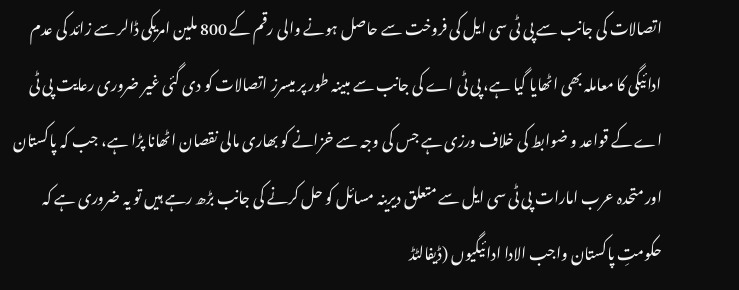اتصالات کی جانب سے پی ٹی سی ایل کی فروخت سے حاصل ہونے والی رقم کے 800 ملین امریکی ڈالر سے زائد کی عدم ادائیگی کا معاملہ بھی اٹھایا گیا ہے، پی ٹی اے کی جانب سے مبینہ طور پر میسرز اتصالات کو دی گئی غیر ضروری رعایت پی ٹی اے کے قواعد و ضوابط کی خلاف ورزی ہے جس کی وجہ سے خزانے کو بھاری مالی نقصان اٹھانا پڑا ہے، جب کہ پاکستان اور متحدہ عرب امارات پی ٹی سی ایل سے متعلق دیرینہ مسائل کو حل کرنے کی جانب بڑھ رہے ہیں تو یہ ضروری ہے کہ حکومتِ پاکستان واجب الادا ادائیگیوں (ڈیفالٹڈ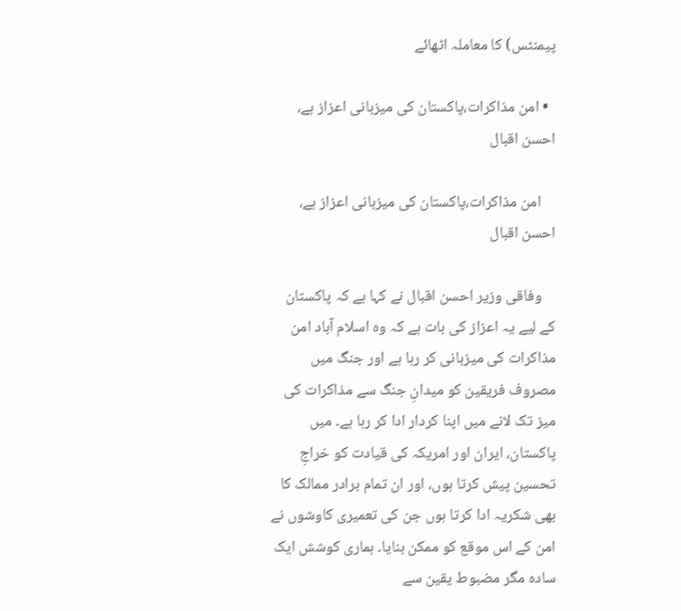پیمنٹس) کا معاملہ اٹھائے

  • امن مذاکرات،پاکستان کی میزبانی اعزاز ہے، احسن اقبال

    امن مذاکرات،پاکستان کی میزبانی اعزاز ہے، احسن اقبال

    وفاقی وزیر احسن اقبال نے کہا ہے کہ پاکستان کے لیے یہ اعزاز کی بات ہے کہ وہ اسلام آباد امن مذاکرات کی میزبانی کر رہا ہے اور جنگ میں مصروف فریقین کو میدانِ جنگ سے مذاکرات کی میز تک لانے میں اپنا کردار ادا کر رہا ہے۔ میں پاکستان، ایران اور امریکہ کی قیادت کو خراجِ تحسین پیش کرتا ہوں، اور ان تمام برادر ممالک کا بھی شکریہ ادا کرتا ہوں جن کی تعمیری کاوشوں نے امن کے اس موقع کو ممکن بنایا۔ ہماری کوشش ایک سادہ مگر مضبوط یقین سے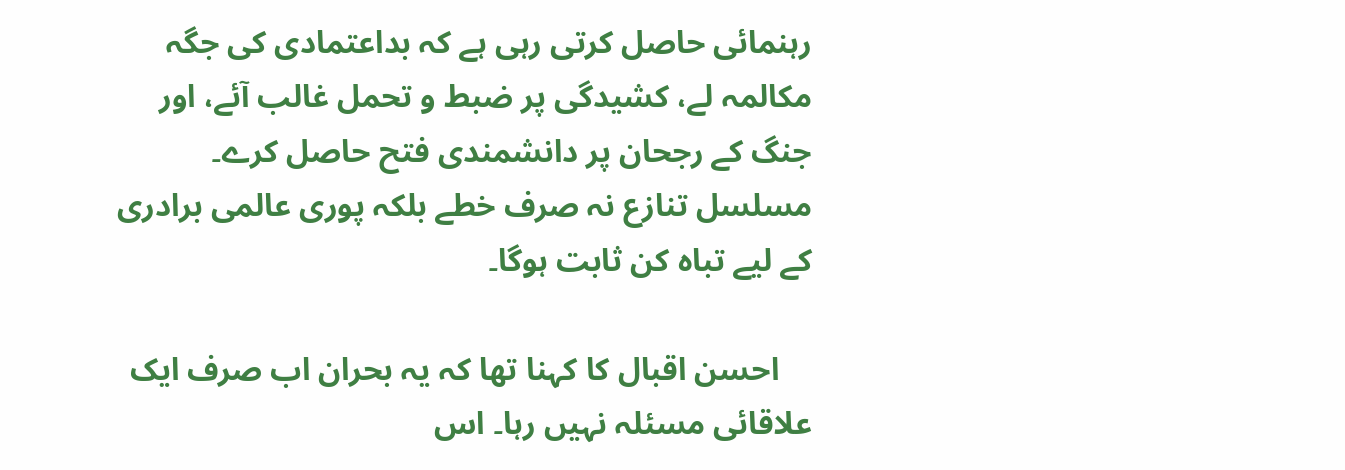رہنمائی حاصل کرتی رہی ہے کہ بداعتمادی کی جگہ مکالمہ لے، کشیدگی پر ضبط و تحمل غالب آئے، اور جنگ کے رجحان پر دانشمندی فتح حاصل کرے۔ مسلسل تنازع نہ صرف خطے بلکہ پوری عالمی برادری کے لیے تباہ کن ثابت ہوگا۔

    احسن اقبال کا کہنا تھا کہ یہ بحران اب صرف ایک علاقائی مسئلہ نہیں رہا۔ اس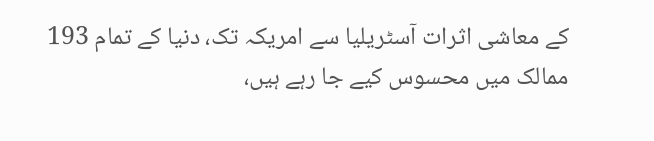کے معاشی اثرات آسٹریلیا سے امریکہ تک، دنیا کے تمام 193 ممالک میں محسوس کیے جا رہے ہیں،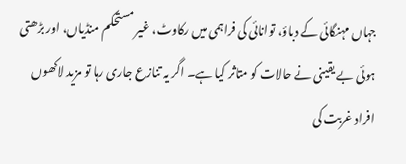جہاں مہنگائی کے دباؤ، توانائی کی فراہمی میں رکاوٹ، غیر مستحکم منڈیاں، اور بڑھتی ہوئی بے یقینی نے حالات کو متاثر کیا ہے۔ اگر یہ تنازع جاری رہا تو مزید لاکھوں افراد غربت کی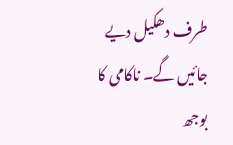طرف دھکیل دیے جائیں گے۔ ناکامی کا بوجھ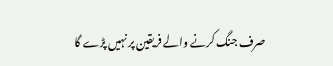صرف جنگ کرنے والے فریقین پر نہیں پڑے گا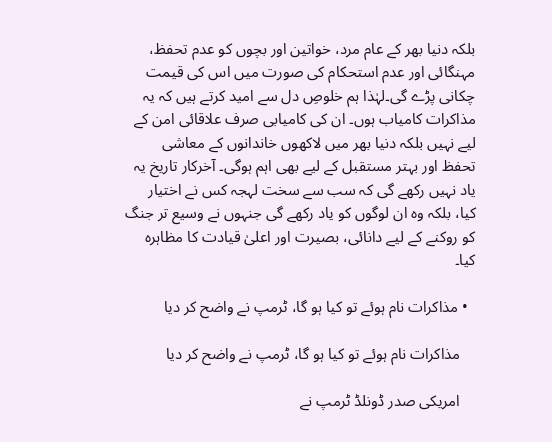بلکہ دنیا بھر کے عام مرد، خواتین اور بچوں کو عدم تحفظ، مہنگائی اور عدم استحکام کی صورت میں اس کی قیمت چکانی پڑے گی۔لہٰذا ہم خلوصِ دل سے امید کرتے ہیں کہ یہ مذاکرات کامیاب ہوں۔ ان کی کامیابی صرف علاقائی امن کے لیے نہیں بلکہ دنیا بھر میں لاکھوں خاندانوں کے معاشی تحفظ اور بہتر مستقبل کے لیے بھی اہم ہوگی۔ آخرکار تاریخ یہ یاد نہیں رکھے گی کہ سب سے سخت لہجہ کس نے اختیار کیا، بلکہ وہ ان لوگوں کو یاد رکھے گی جنہوں نے وسیع تر جنگ کو روکنے کے لیے دانائی، بصیرت اور اعلیٰ قیادت کا مظاہرہ کیا۔

  • مذاکرات نام ہوئے تو کیا ہو گا، ٹرمپ نے واضح کر دیا

    مذاکرات نام ہوئے تو کیا ہو گا، ٹرمپ نے واضح کر دیا

    امریکی صدر ڈونلڈ ٹرمپ نے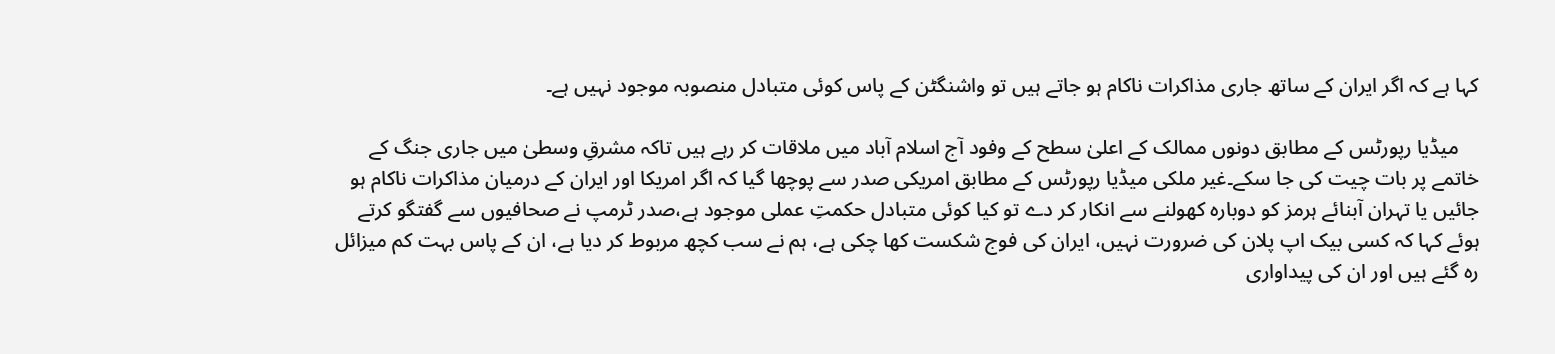کہا ہے کہ اگر ایران کے ساتھ جاری مذاکرات ناکام ہو جاتے ہیں تو واشنگٹن کے پاس کوئی متبادل منصوبہ موجود نہیں ہے۔

    میڈیا رپورٹس کے مطابق دونوں ممالک کے اعلیٰ سطح کے وفود آج اسلام آباد میں ملاقات کر رہے ہیں تاکہ مشرقِ وسطیٰ میں جاری جنگ کے خاتمے پر بات چیت کی جا سکے۔غیر ملکی میڈیا رپورٹس کے مطابق امریکی صدر سے پوچھا گیا کہ اگر امریکا اور ایران کے درمیان مذاکرات ناکام ہو جائیں یا تہران آبنائے ہرمز کو دوبارہ کھولنے سے انکار کر دے تو کیا کوئی متبادل حکمتِ عملی موجود ہے،صدر ٹرمپ نے صحافیوں سے گفتگو کرتے ہوئے کہا کہ کسی بیک اپ پلان کی ضرورت نہیں، ایران کی فوج شکست کھا چکی ہے، ہم نے سب کچھ مربوط کر دیا ہے، ان کے پاس بہت کم میزائل رہ گئے ہیں اور ان کی پیداواری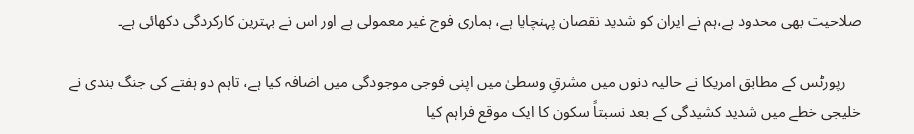صلاحیت بھی محدود ہے،ہم نے ایران کو شدید نقصان پہنچایا ہے، ہماری فوج غیر معمولی ہے اور اس نے بہترین کارکردگی دکھائی ہے۔

    رپورٹس کے مطابق امریکا نے حالیہ دنوں میں مشرقِ وسطیٰ میں اپنی فوجی موجودگی میں اضافہ کیا ہے، تاہم دو ہفتے کی جنگ بندی نے خلیجی خطے میں شدید کشیدگی کے بعد نسبتاً سکون کا ایک موقع فراہم کیا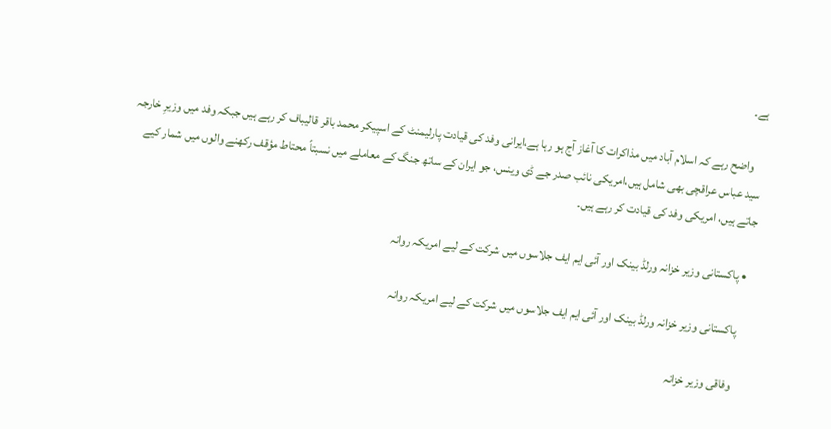ہے۔

    واضح رہے کہ اسلام آباد میں مذاکرات کا آغاز آج ہو رہا ہے،ایرانی وفد کی قیادت پارلیمنٹ کے اسپیکر محمد باقر قالیباف کر رہے ہیں جبکہ وفد میں وزیرِ خارجہ سید عباس عراقچی بھی شامل ہیں،امریکی نائب صدر جے ڈی وینس، جو ایران کے ساتھ جنگ کے معاملے میں نسبتاً محتاط مؤقف رکھنے والوں میں شمار کیے جاتے ہیں، امریکی وفد کی قیادت کر رہے ہیں۔

  • پاکستانی وزیر خزانہ ورلڈ بینک اور آئی ایم ایف جلاسوں میں شرکت کے لیے امریکہ روانہ

    پاکستانی وزیر خزانہ ورلڈ بینک اور آئی ایم ایف جلاسوں میں شرکت کے لیے امریکہ روانہ

    وفاقی وزیر خزانہ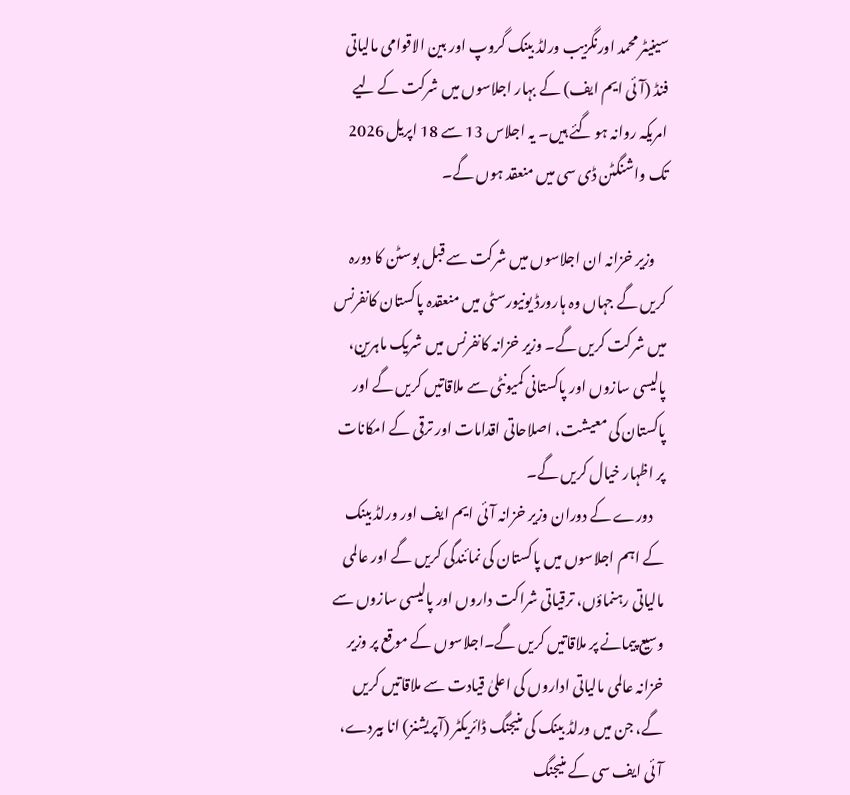سینیٹر محمد اورنگزیب ورلڈ بینک گروپ اور بین الاقوامی مالیاتی فنڈ (آئی ایم ایف) کے بہار اجلاسوں میں شرکت کے لیے امریکہ روانہ ہو گئے ہیں۔ یہ اجلاس 13 سے 18 اپریل 2026 تک واشنگٹن ڈی سی میں منعقد ہوں گے۔

    وزیر خزانہ ان اجلاسوں میں شرکت سے قبل بوسٹن کا دورہ کریں گے جہاں وہ ہارورڈ یونیورسٹی میں منعقدہ پاکستان کانفرنس میں شرکت کریں گے۔ وزیر خزانہ کانفرنس میں شریک ماہرین، پالیسی سازوں اور پاکستانی کمیونٹی سے ملاقاتیں کریں گے اور پاکستان کی معیشت، اصلاحاتی اقدامات اور ترقی کے امکانات پر اظہار خیال کریں گے۔
    دورے کے دوران وزیر خزانہ آئی ایم ایف اور ورلڈ بینک کے اہم اجلاسوں میں پاکستان کی نمائندگی کریں گے اور عالمی مالیاتی رہنماؤں، ترقیاتی شراکت داروں اور پالیسی سازوں سے وسیع پیمانے پر ملاقاتیں کریں گے۔اجلاسوں کے موقع پر وزیر خزانہ عالمی مالیاتی اداروں کی اعلیٰ قیادت سے ملاقاتیں کریں گے، جن میں ورلڈ بینک کی منیجنگ ڈائریکٹر (آپریشنز) انا بیردے، آئی ایف سی کے منیجنگ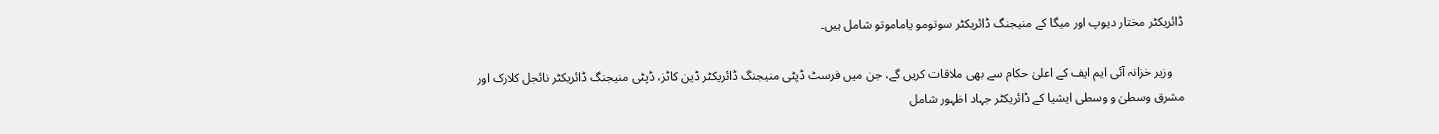ڈائریکٹر مختار دیوپ اور میگا کے منیجنگ ڈائریکٹر سوتومو یاماموتو شامل ہیں۔

    وزیر خزانہ آئی ایم ایف کے اعلیٰ حکام سے بھی ملاقات کریں گے، جن میں فرسٹ ڈپٹی منیجنگ ڈائریکٹر ڈین کاٹز، ڈپٹی منیجنگ ڈائریکٹر نائجل کلارک اور مشرق وسطیٰ و وسطی ایشیا کے ڈائریکٹر جہاد اظہور شامل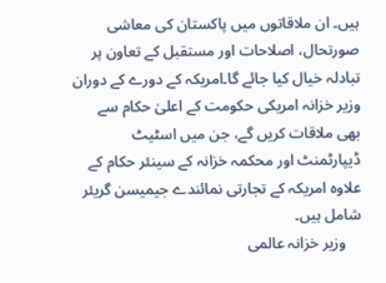ہیں۔ ان ملاقاتوں میں پاکستان کی معاشی صورتحال، اصلاحات اور مستقبل کے تعاون پر تبادلہ خیال کیا جائے گا۔امریکہ کے دورے کے دوران وزیر خزانہ امریکی حکومت کے اعلیٰ حکام سے بھی ملاقات کریں گے، جن میں اسٹیٹ ڈیپارٹمنٹ اور محکمہ خزانہ کے سینئر حکام کے علاوہ امریکہ کے تجارتی نمائندے جیمیسن گریئر شامل ہیں۔
    وزیر خزانہ عالمی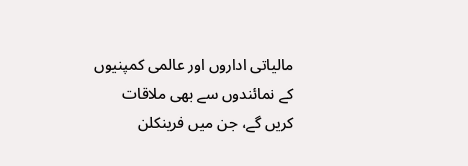مالیاتی اداروں اور عالمی کمپنیوں کے نمائندوں سے بھی ملاقات کریں گے، جن میں فرینکلن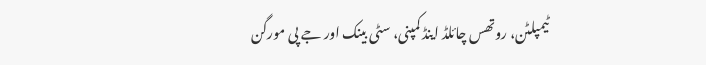ٹیمپلٹن، روتھس چائلڈ اینڈ کمپنی، سٹی بینک اور جے پی مورگن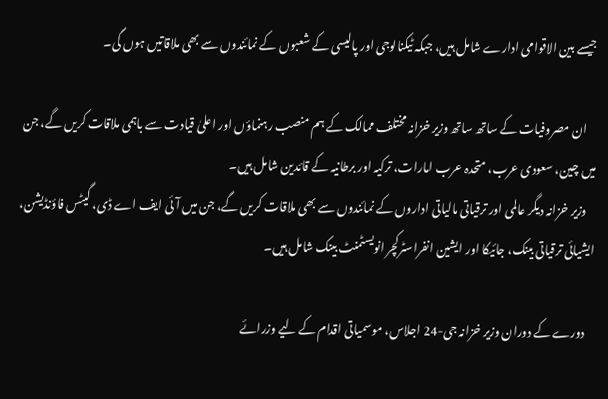جیسے بین الاقوامی ادارے شامل ہیں، جبکہ ٹیکنالوجی اور پالیسی کے شعبوں کے نمائندوں سے بھی ملاقاتیں ہوں گی۔

    ان مصروفیات کے ساتھ ساتھ وزیر خزانہ مختلف ممالک کے ہم منصب رہنماؤں اور اعلیٰ قیادت سے باہمی ملاقات کریں گے، جن میں چین، سعودی عرب، متحدہ عرب امارات، ترکیہ اور برطانیہ کے قائدین شامل ہیں۔
    وزیر خزانہ دیگر عالمی اور ترقیاتی مالیاتی اداروں کے نمائندوں سے بھی ملاقات کریں گے، جن میں آئی ایف اے ڈی، گیٹس فاؤنڈیشن، ایشیائی ترقیاتی بینک، جائیکا اور ایشین انفراسٹرکچر انویسٹمنٹ بینک شامل ہیں۔

    دورے کے دوران وزیر خزانہ جی-24 اجلاس، موسمیاتی اقدام کے لیے وزرائے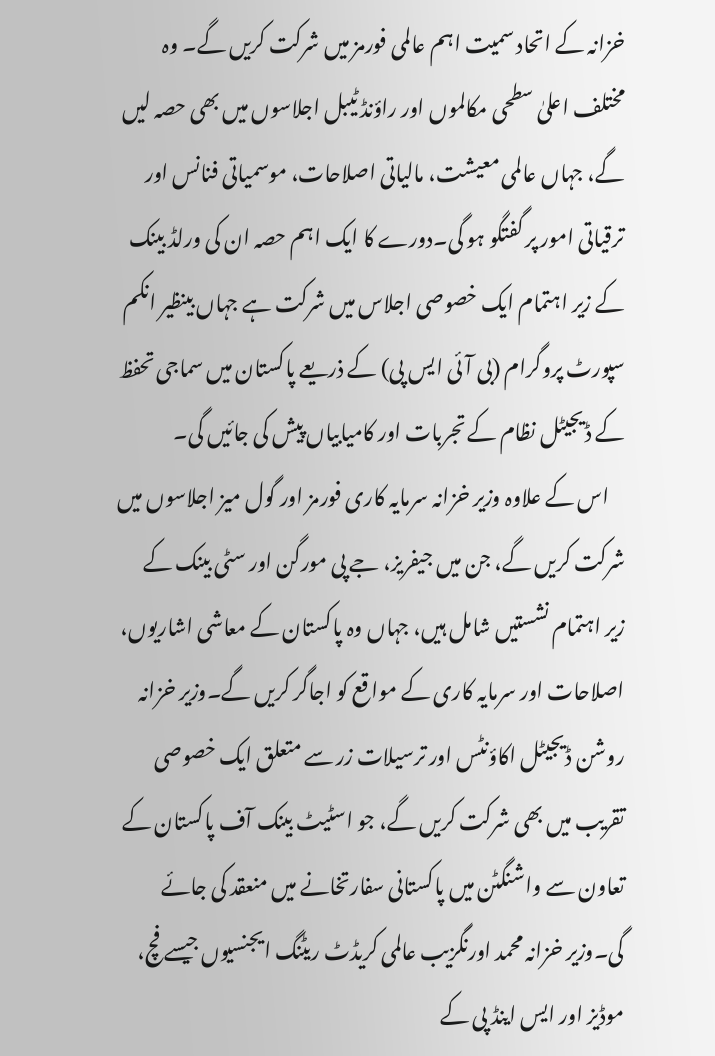خزانہ کے اتحاد سمیت اہم عالمی فورمز میں شرکت کریں گے۔ وہ مختلف اعلیٰ سطحی مکالموں اور راؤنڈ ٹیبل اجلاسوں میں بھی حصہ لیں گے، جہاں عالمی معیشت، مالیاتی اصلاحات، موسمیاتی فنانس اور ترقیاتی امور پر گفتگو ہو گی۔دورے کا ایک اہم حصہ ان کی ورلڈ بینک کے زیر اہتمام ایک خصوصی اجلاس میں شرکت ہے جہاں بینظیر انکم سپورٹ پروگرام (بی آئی ایس پی) کے ذریعے پاکستان میں سماجی تحفظ کے ڈیجیٹل نظام کے تجربات اور کامیابیاں پیش کی جائیں گی۔
    اس کے علاوہ وزیر خزانہ سرمایہ کاری فورمز اور گول میز اجلاسوں میں شرکت کریں گے، جن میں جیفریز، جے پی مورگن اور سٹی بینک کے زیر اہتمام نشستیں شامل ہیں، جہاں وہ پاکستان کے معاشی اشاریوں، اصلاحات اور سرمایہ کاری کے مواقع کو اجاگر کریں گے۔وزیر خزانہ روشن ڈیجیٹل اکاؤنٹس اور ترسیلات زر سے متعلق ایک خصوصی تقریب میں بھی شرکت کریں گے، جو اسٹیٹ بینک آف پاکستان کے تعاون سے واشنگٹن میں پاکستانی سفارتخانے میں منعقد کی جائے گی۔وزیر خزانہ محمد اورنگزیب عالمی کریڈٹ ریٹنگ ایجنسیوں جیسے فچ، موڈیز اور ایس اینڈ پی کے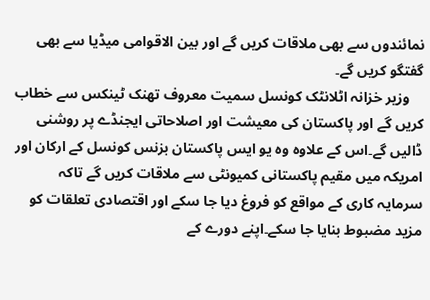نمائندوں سے بھی ملاقات کریں گے اور بین الاقوامی میڈیا سے بھی گفتگو کریں گے۔
    وزیر خزانہ اٹلانٹک کونسل سمیت معروف تھنک ٹینکس سے خطاب کریں گے اور پاکستان کی معیشت اور اصلاحاتی ایجنڈے پر روشنی ڈالیں گے۔اس کے علاوہ وہ یو ایس پاکستان بزنس کونسل کے ارکان اور امریکہ میں مقیم پاکستانی کمیونٹی سے ملاقات کریں گے تاکہ سرمایہ کاری کے مواقع کو فروغ دیا جا سکے اور اقتصادی تعلقات کو مزید مضبوط بنایا جا سکے۔اپنے دورے کے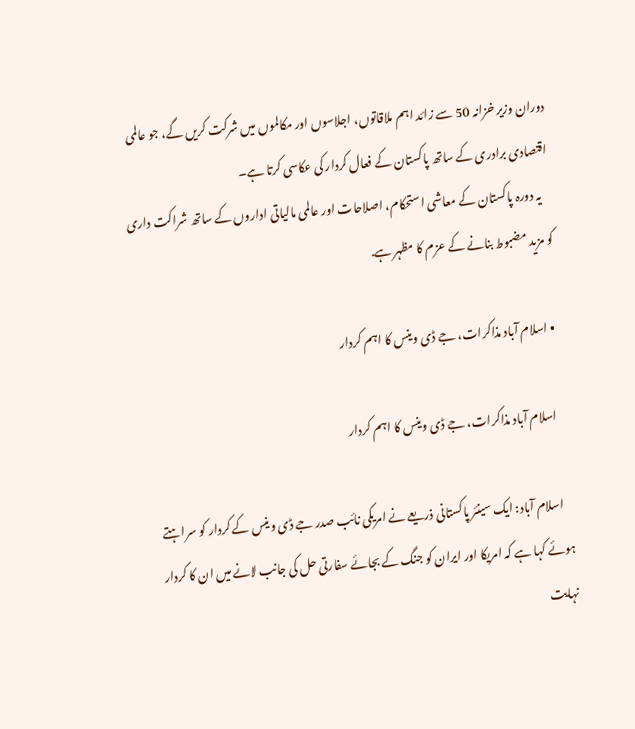دوران وزیر خزانہ 50 سے زائد اہم ملاقاتوں، اجلاسوں اور مکالموں میں شرکت کریں گے، جو عالمی اقتصادی برادری کے ساتھ پاکستان کے فعال کردار کی عکاسی کرتا ہے۔
    یہ دورہ پاکستان کے معاشی استحکام، اصلاحات اور عالمی مالیاتی اداروں کے ساتھ شراکت داری کو مزید مضبوط بنانے کے عزم کا مظہر ہے.

  • اسلام آباد مذاکرات، جے ڈی وینس کا اہم کردار

    اسلام آباد مذاکرات، جے ڈی وینس کا اہم کردار

    اسلام آباد: ایک سینئر پاکستانی ذریعے نے امریکی نائب صدر جے ڈی وینس کے کردار کو سراہتے ہوئے کہا ہے کہ امریکا اور ایران کو جنگ کے بجائے سفارتی حل کی جانب لانے میں ان کا کردار نہایت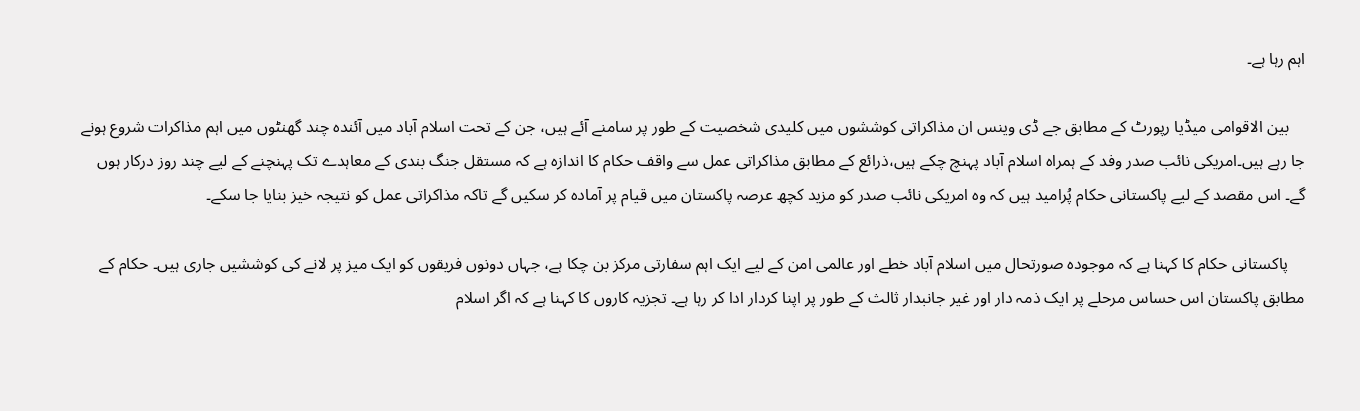اہم رہا ہے۔

    بین الاقوامی میڈیا رپورٹ کے مطابق جے ڈی وینس ان مذاکراتی کوششوں میں کلیدی شخصیت کے طور پر سامنے آئے ہیں، جن کے تحت اسلام آباد میں آئندہ چند گھنٹوں میں اہم مذاکرات شروع ہونے جا رہے ہیں۔امریکی نائب صدر وفد کے ہمراہ اسلام آباد پہنچ چکے ہیں،ذرائع کے مطابق مذاکراتی عمل سے واقف حکام کا اندازہ ہے کہ مستقل جنگ بندی کے معاہدے تک پہنچنے کے لیے چند روز درکار ہوں گے۔ اس مقصد کے لیے پاکستانی حکام پُرامید ہیں کہ وہ امریکی نائب صدر کو مزید کچھ عرصہ پاکستان میں قیام پر آمادہ کر سکیں گے تاکہ مذاکراتی عمل کو نتیجہ خیز بنایا جا سکے۔

    پاکستانی حکام کا کہنا ہے کہ موجودہ صورتحال میں اسلام آباد خطے اور عالمی امن کے لیے ایک اہم سفارتی مرکز بن چکا ہے، جہاں دونوں فریقوں کو ایک میز پر لانے کی کوششیں جاری ہیں۔ حکام کے مطابق پاکستان اس حساس مرحلے پر ایک ذمہ دار اور غیر جانبدار ثالث کے طور پر اپنا کردار ادا کر رہا ہے۔ تجزیہ کاروں کا کہنا ہے کہ اگر اسلام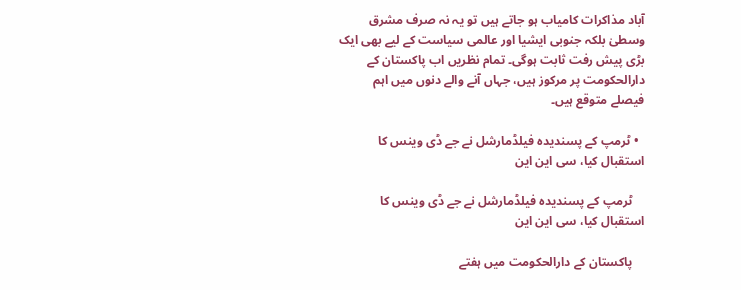آباد مذاکرات کامیاب ہو جاتے ہیں تو یہ نہ صرف مشرق وسطیٰ بلکہ جنوبی ایشیا اور عالمی سیاست کے لیے بھی ایک بڑی پیش رفت ثابت ہوگی۔ تمام نظریں اب پاکستان کے دارالحکومت پر مرکوز ہیں، جہاں آنے والے دنوں میں اہم فیصلے متوقع ہیں۔

  • ٹرمپ کے پسندیدہ فیلڈمارشل نے جے ڈی وینس کا استقبال کیا، سی این این

    ٹرمپ کے پسندیدہ فیلڈمارشل نے جے ڈی وینس کا استقبال کیا، سی این این

    پاکستان کے دارالحکومت میں ہفتے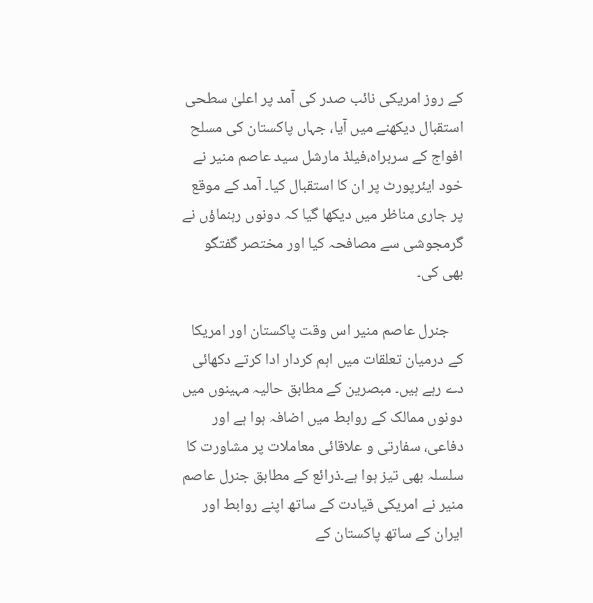کے روز امریکی نائب صدر کی آمد پر اعلیٰ سطحی استقبال دیکھنے میں آیا، جہاں پاکستان کی مسلح افواج کے سربراہ،فیلڈ مارشل سید عاصم منیر نے خود ایئرپورٹ پر ان کا استقبال کیا۔ آمد کے موقع پر جاری مناظر میں دیکھا گیا کہ دونوں رہنماؤں نے گرمجوشی سے مصافحہ کیا اور مختصر گفتگو بھی کی۔

    جنرل عاصم منیر اس وقت پاکستان اور امریکا کے درمیان تعلقات میں اہم کردار ادا کرتے دکھائی دے رہے ہیں۔ مبصرین کے مطابق حالیہ مہینوں میں دونوں ممالک کے روابط میں اضافہ ہوا ہے اور دفاعی، سفارتی و علاقائی معاملات پر مشاورت کا سلسلہ بھی تیز ہوا ہے۔ذرائع کے مطابق جنرل عاصم منیر نے امریکی قیادت کے ساتھ اپنے روابط اور ایران کے ساتھ پاکستان کے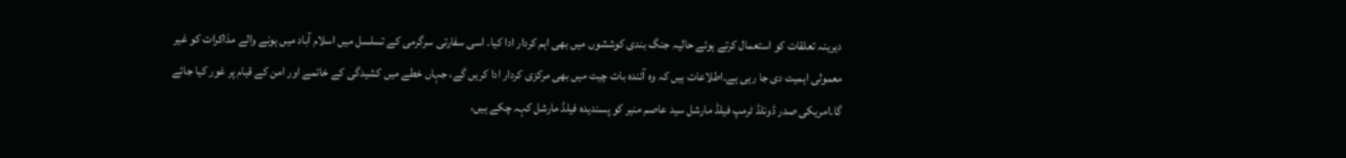دیرینہ تعلقات کو استعمال کرتے ہوئے حالیہ جنگ بندی کوششوں میں بھی اہم کردار ادا کیا۔ اسی سفارتی سرگرمی کے تسلسل میں اسلام آباد میں ہونے والے مذاکرات کو غیر معمولی اہمیت دی جا رہی ہے۔اطلاعات ہیں کہ وہ آئندہ بات چیت میں بھی مرکزی کردار ادا کریں گے، جہاں خطے میں کشیدگی کے خاتمے اور امن کے قیام پر غور کیا جائے گا۔امریکی صدر ڈونلڈ ٹرمپ فیلڈ مارشل سید عاصم منیر کو پسندیدہ فیلڈ مارشل کہہ چکے ہیں،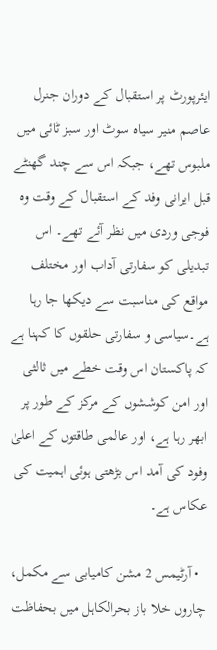ایئرپورٹ پر استقبال کے دوران جنرل عاصم منیر سیاہ سوٹ اور سبز ٹائی میں ملبوس تھے، جبکہ اس سے چند گھنٹے قبل ایرانی وفد کے استقبال کے وقت وہ فوجی وردی میں نظر آئے تھے۔ اس تبدیلی کو سفارتی آداب اور مختلف مواقع کی مناسبت سے دیکھا جا رہا ہے۔سیاسی و سفارتی حلقوں کا کہنا ہے کہ پاکستان اس وقت خطے میں ثالثی اور امن کوششوں کے مرکز کے طور پر ابھر رہا ہے، اور عالمی طاقتوں کے اعلیٰ وفود کی آمد اس بڑھتی ہوئی اہمیت کی عکاس ہے۔

  • آرٹیمس 2 مشن کامیابی سے مکمل، چاروں خلا باز بحرالکاہل میں بحفاظت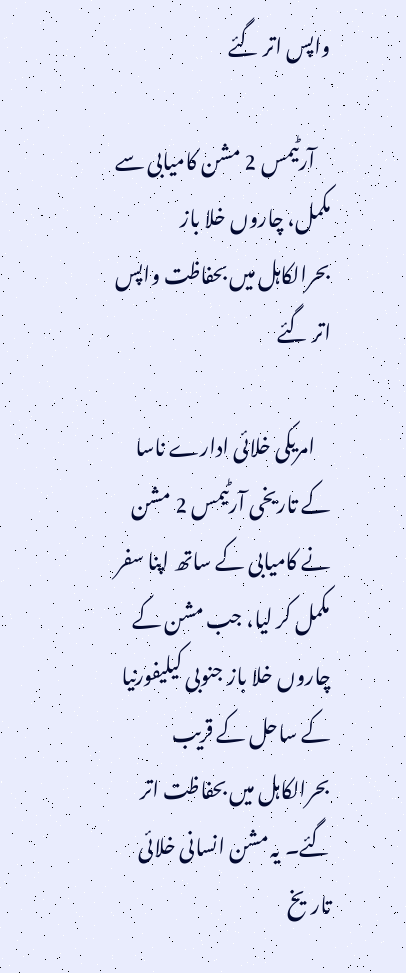واپس اتر گئے

    آرٹیمس 2 مشن کامیابی سے مکمل، چاروں خلا باز بحرالکاہل میں بحفاظت واپس اتر گئے

    امریکی خلائی ادارے ناسا کے تاریخی آرٹیمس 2 مشن نے کامیابی کے ساتھ اپنا سفر مکمل کر لیا، جب مشن کے چاروں خلا باز جنوبی کیلیفورنیا کے ساحل کے قریب بحرالکاہل میں بحفاظت اتر گئے۔ یہ مشن انسانی خلائی تاریخ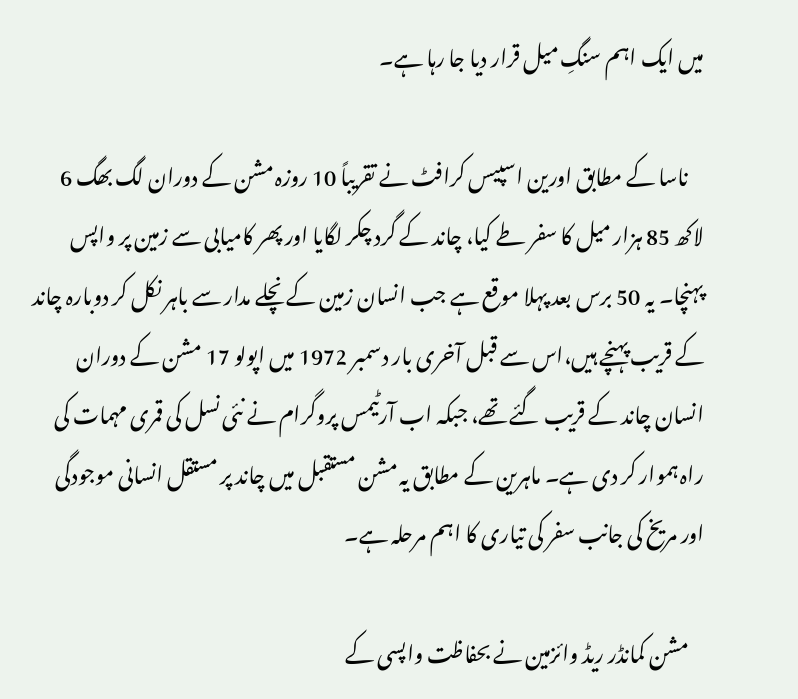میں ایک اہم سنگِ میل قرار دیا جا رہا ہے۔

    ناسا کے مطابق اورین اسپیس کرافٹ نے تقریباً 10 روزہ مشن کے دوران لگ بھگ 6 لاکھ 85 ہزار میل کا سفر طے کیا، چاند کے گرد چکر لگایا اور پھر کامیابی سے زمین پر واپس پہنچا۔ یہ 50 برس بعد پہلا موقع ہے جب انسان زمین کے نچلے مدار سے باہر نکل کر دوبارہ چاند کے قریب پہنچے ہیں،اس سے قبل آخری بار دسمبر 1972 میں اپولو 17 مشن کے دوران انسان چاند کے قریب گئے تھے، جبکہ اب آرٹیمس پروگرام نے نئی نسل کی قمری مہمات کی راہ ہموار کر دی ہے۔ ماہرین کے مطابق یہ مشن مستقبل میں چاند پر مستقل انسانی موجودگی اور مریخ کی جانب سفر کی تیاری کا اہم مرحلہ ہے۔

    مشن کمانڈر ریڈ وائزمین نے بحفاظت واپسی کے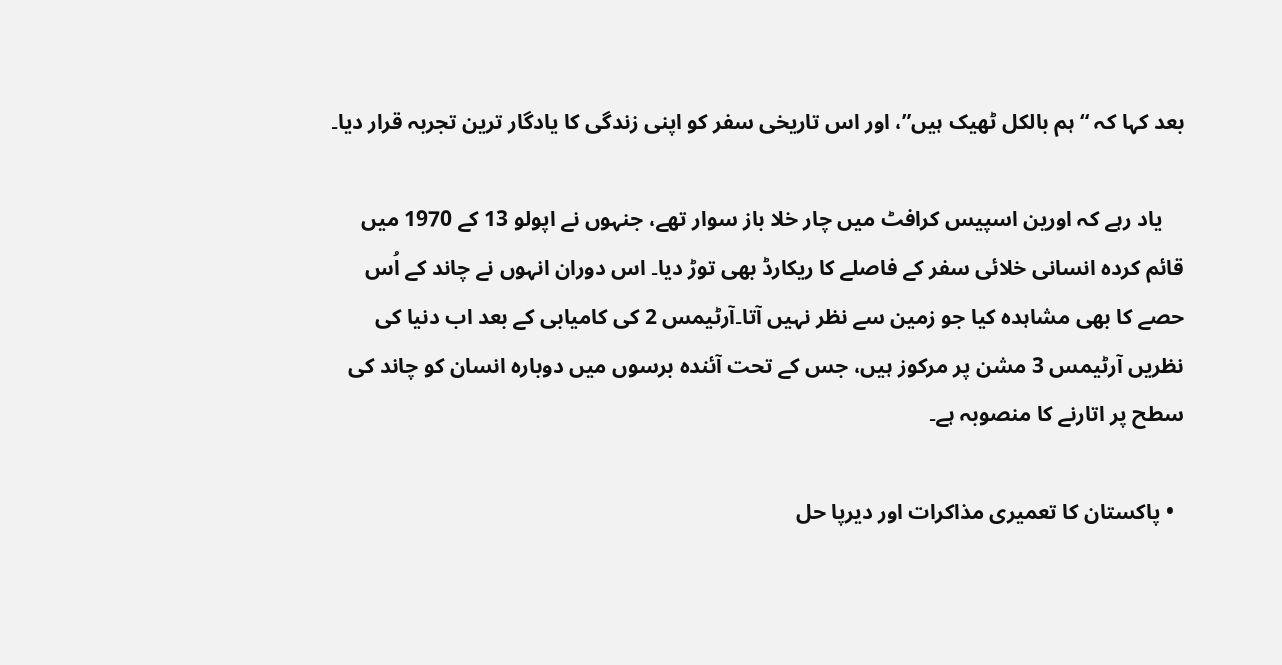بعد کہا کہ “ہم بالکل ٹھیک ہیں”، اور اس تاریخی سفر کو اپنی زندگی کا یادگار ترین تجربہ قرار دیا۔

    یاد رہے کہ اورین اسپیس کرافٹ میں چار خلا باز سوار تھے، جنہوں نے اپولو 13 کے 1970 میں قائم کردہ انسانی خلائی سفر کے فاصلے کا ریکارڈ بھی توڑ دیا۔ اس دوران انہوں نے چاند کے اُس حصے کا بھی مشاہدہ کیا جو زمین سے نظر نہیں آتا۔آرٹیمس 2 کی کامیابی کے بعد اب دنیا کی نظریں آرٹیمس 3 مشن پر مرکوز ہیں، جس کے تحت آئندہ برسوں میں دوبارہ انسان کو چاند کی سطح پر اتارنے کا منصوبہ ہے۔

  • پاکستان کا تعمیری مذاکرات اور دیرپا حل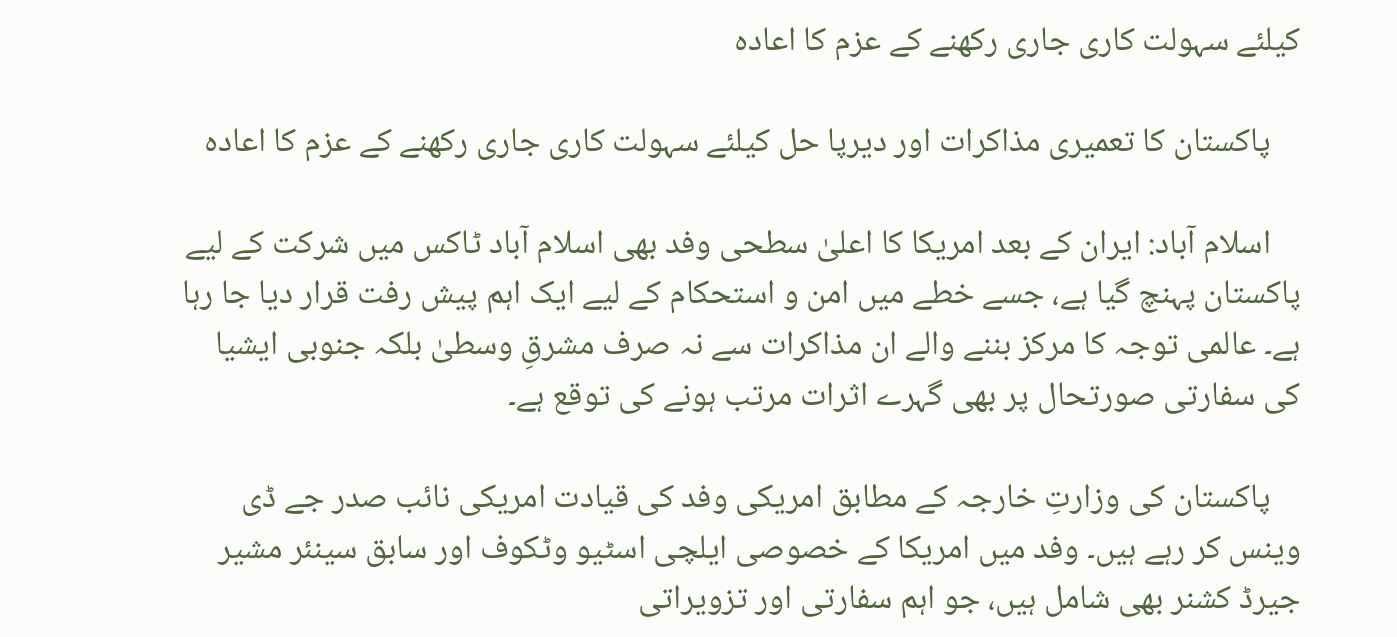کیلئے سہولت کاری جاری رکھنے کے عزم کا اعادہ

    پاکستان کا تعمیری مذاکرات اور دیرپا حل کیلئے سہولت کاری جاری رکھنے کے عزم کا اعادہ

    اسلام آباد: ایران کے بعد امریکا کا اعلیٰ سطحی وفد بھی اسلام آباد ٹاکس میں شرکت کے لیے پاکستان پہنچ گیا ہے، جسے خطے میں امن و استحکام کے لیے ایک اہم پیش رفت قرار دیا جا رہا ہے۔ عالمی توجہ کا مرکز بننے والے ان مذاکرات سے نہ صرف مشرقِ وسطیٰ بلکہ جنوبی ایشیا کی سفارتی صورتحال پر بھی گہرے اثرات مرتب ہونے کی توقع ہے۔

    پاکستان کی وزارتِ خارجہ کے مطابق امریکی وفد کی قیادت امریکی نائب صدر جے ڈی وینس کر رہے ہیں۔ وفد میں امریکا کے خصوصی ایلچی اسٹیو وٹکوف اور سابق سینئر مشیر جیرڈ کشنر بھی شامل ہیں، جو اہم سفارتی اور تزویراتی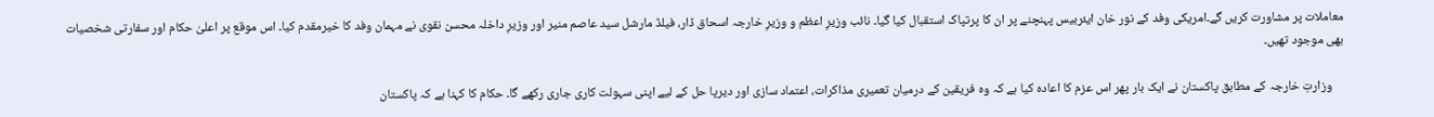معاملات پر مشاورت کریں گے۔امریکی وفد کے نور خان ایئربیس پہنچنے پر ان کا پرتپاک استقبال کیا گیا۔ نائب وزیرِ اعظم و وزیرِ خارجہ اسحاق ڈار، فیلڈ مارشل سید عاصم منیر اور وزیرِ داخلہ محسن نقوی نے مہمان وفد کا خیرمقدم کیا۔ اس موقع پر اعلیٰ حکام اور سفارتی شخصیات بھی موجود تھیں۔

    وزارتِ خارجہ کے مطابق پاکستان نے ایک بار پھر اس عزم کا اعادہ کیا ہے کہ وہ فریقین کے درمیان تعمیری مذاکرات، اعتماد سازی اور دیرپا حل کے لیے اپنی سہولت کاری جاری رکھے گا۔ حکام کا کہنا ہے کہ پاکستان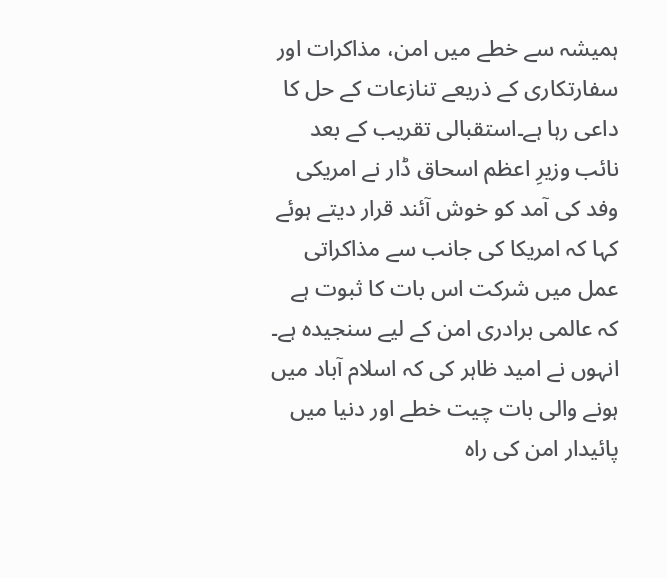ہمیشہ سے خطے میں امن، مذاکرات اور سفارتکاری کے ذریعے تنازعات کے حل کا داعی رہا ہے۔استقبالی تقریب کے بعد نائب وزیرِ اعظم اسحاق ڈار نے امریکی وفد کی آمد کو خوش آئند قرار دیتے ہوئے کہا کہ امریکا کی جانب سے مذاکراتی عمل میں شرکت اس بات کا ثبوت ہے کہ عالمی برادری امن کے لیے سنجیدہ ہے۔ انہوں نے امید ظاہر کی کہ اسلام آباد میں ہونے والی بات چیت خطے اور دنیا میں پائیدار امن کی راہ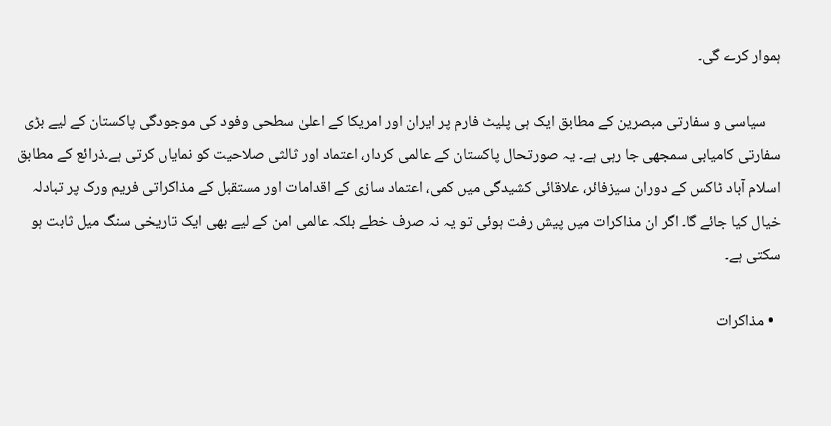ہموار کرے گی۔

    سیاسی و سفارتی مبصرین کے مطابق ایک ہی پلیٹ فارم پر ایران اور امریکا کے اعلیٰ سطحی وفود کی موجودگی پاکستان کے لیے بڑی سفارتی کامیابی سمجھی جا رہی ہے۔ یہ صورتحال پاکستان کے عالمی کردار، اعتماد اور ثالثی صلاحیت کو نمایاں کرتی ہے۔ذرائع کے مطابق اسلام آباد ٹاکس کے دوران سیزفائر، علاقائی کشیدگی میں کمی، اعتماد سازی کے اقدامات اور مستقبل کے مذاکراتی فریم ورک پر تبادلہ خیال کیا جائے گا۔ اگر ان مذاکرات میں پیش رفت ہوئی تو یہ نہ صرف خطے بلکہ عالمی امن کے لیے بھی ایک تاریخی سنگ میل ثابت ہو سکتی ہے۔

  • مذاکرات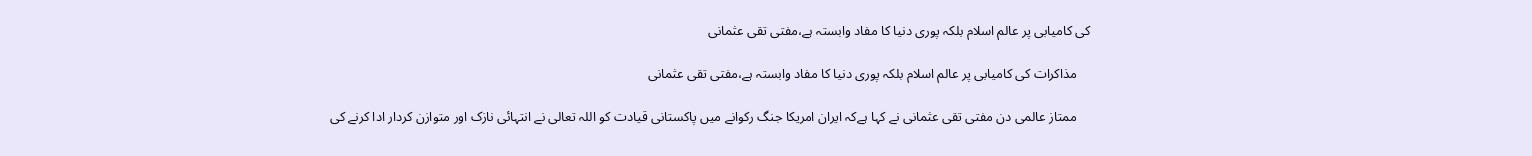کی کامیابی پر عالم اسلام بلکہ پوری دنیا کا مفاد وابستہ ہے،مفتی تقی عثمانی

    مذاکرات کی کامیابی پر عالم اسلام بلکہ پوری دنیا کا مفاد وابستہ ہے،مفتی تقی عثمانی

    ممتاز عالمی دن مفتی تقی عثمانی نے کہا ہےکہ ایران امریکا جنگ رکوانے میں پاکستانی قیادت کو اللہ تعالی نے انتہائی نازک اور متوازن کردار ادا کرنے کی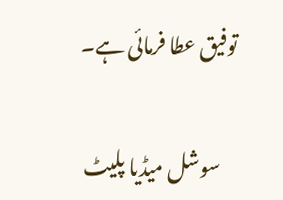توفیق عطا فرمائی ہے۔

    سوشل میڈیا پلیٹ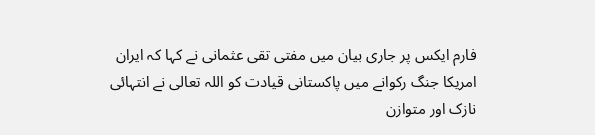فارم ایکس پر جاری بیان میں مفتی تقی عثمانی نے کہا کہ ایران امریکا جنگ رکوانے میں پاکستانی قیادت کو اللہ تعالی نے انتہائی نازک اور متوازن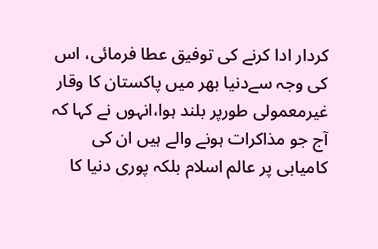کردار ادا کرنے کی توفیق عطا فرمائی، اس کی وجہ سےدنیا بھر میں پاکستان کا وقار غیرمعمولی طورپر بلند ہوا،انہوں نے کہا کہ آج جو مذاکرات ہونے والے ہیں ان کی کامیابی پر عالم اسلام بلکہ پوری دنیا کا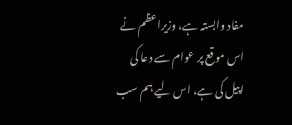مفاد وابستہ ہے، وزیراعظم نے اس موقع پر عوام سے دعا کی اپیل کی ہے، اس لیے ہم سب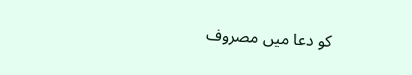کو دعا میں مصروف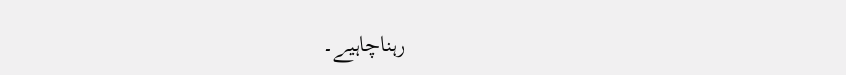رہناچاہیے۔